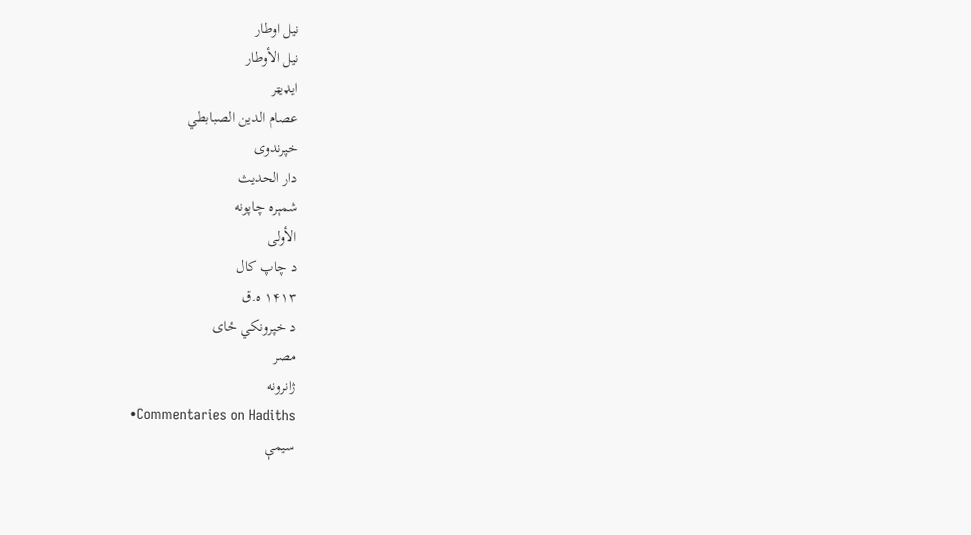نیل اوطار
نيل الأوطار
ایډیټر
عصام الدين الصبابطي
خپرندوی
دار الحديث
شمېره چاپونه
الأولى
د چاپ کال
۱۴۱۳ ه.ق
د خپرونکي ځای
مصر
ژانرونه
•Commentaries on Hadiths
سیمې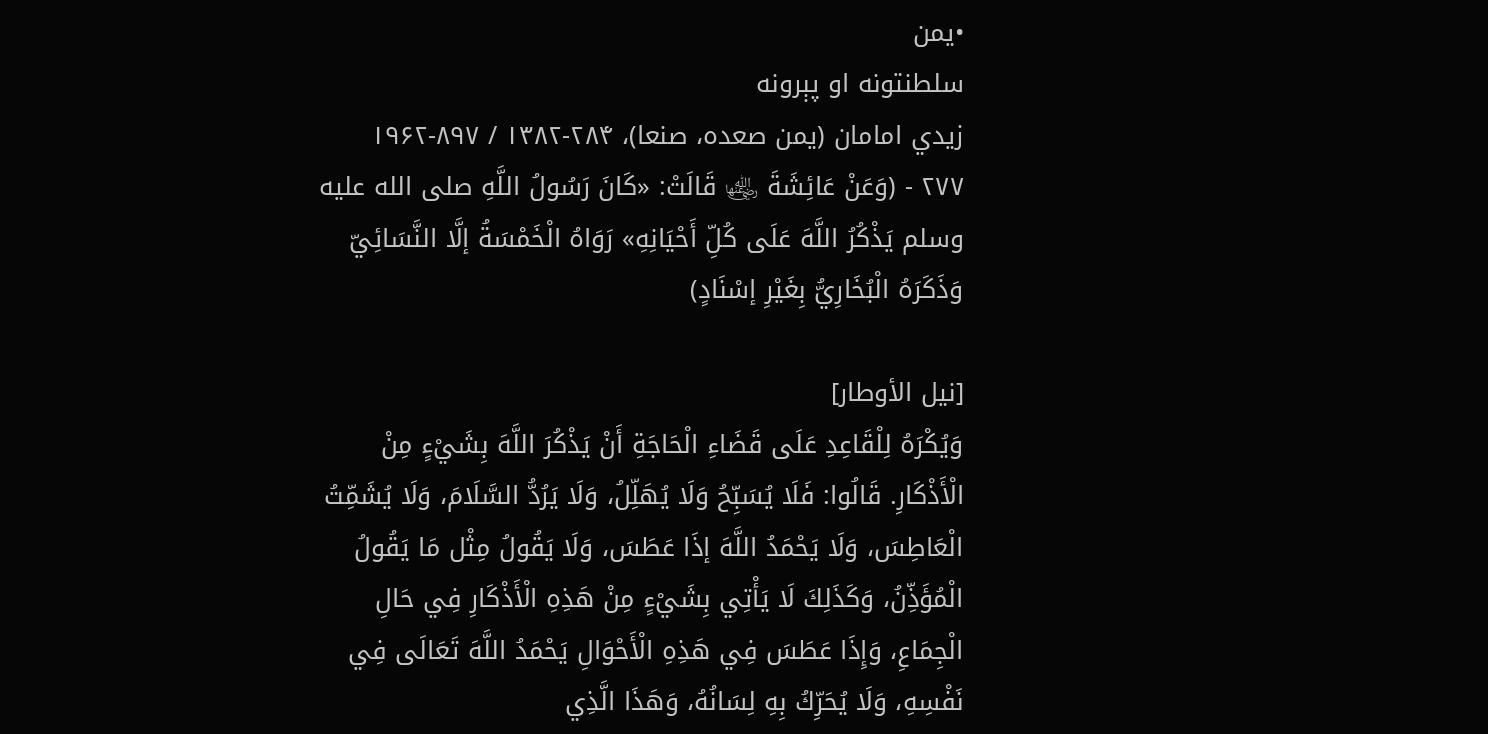•یمن
سلطنتونه او پېرونه
زیدي امامان (یمن صعده، صنعا)، ۲۸۴-۱۳۸۲ / ۸۹۷-۱۹۶۲
٢٧٧ - (وَعَنْ عَائِشَةَ ﵂ قَالَتْ: «كَانَ رَسُولُ اللَّهِ صلى الله عليه وسلم يَذْكُرُ اللَّهَ عَلَى كُلِّ أَحْيَانِهِ» رَوَاهُ الْخَمْسَةُ إلَّا النَّسَائِيّ وَذَكَرَهُ الْبُخَارِيُّ بِغَيْرِ إسْنَادٍ)

[نيل الأوطار]
وَيُكْرَهُ لِلْقَاعِدِ عَلَى قَضَاءِ الْحَاجَةِ أَنْ يَذْكُرَ اللَّهَ بِشَيْءٍ مِنْ الْأَذْكَارِ. قَالُوا: فَلَا يُسَبِّحُ وَلَا يُهَلِّلُ، وَلَا يَرُدُّ السَّلَامَ، وَلَا يُشَمِّتُ الْعَاطِسَ، وَلَا يَحْمَدُ اللَّهَ إذَا عَطَسَ، وَلَا يَقُولُ مِثْل مَا يَقُولُ الْمُؤَذِّنُ، وَكَذَلِكَ لَا يَأْتِي بِشَيْءٍ مِنْ هَذِهِ الْأَذْكَارِ فِي حَالِ الْجِمَاعِ، وَإِذَا عَطَسَ فِي هَذِهِ الْأَحْوَالِ يَحْمَدُ اللَّهَ تَعَالَى فِي نَفْسِهِ، وَلَا يُحَرِّكُ بِهِ لِسَانُهُ، وَهَذَا الَّذِي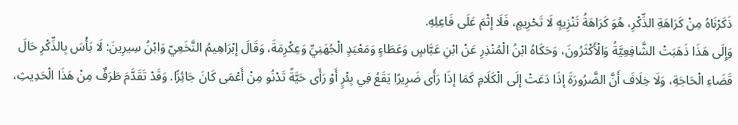ذَكَرْنَاهُ مِنْ كَرَاهَةِ الذِّكْرِ، هُوَ كَرَاهَةُ تَنْزِيهٍ لَا تَحْرِيمٍ، فَلَا إثْمَ عَلَى فَاعِلِهِ.
وَإِلَى هَذَا ذَهَبَتْ الشَّافِعِيَّةُ وَالْأَكْثَرُونَ، وَحَكَاهُ ابْنُ الْمُنْذِرِ عَنْ ابْنِ عَبَّاسٍ وَعَطَاءٍ وَمَعْبَدٍ الْجُهَنِيِّ وَعِكْرِمَةَ، وَقَالَ إبْرَاهِيمُ النَّخَعِيّ وَابْنُ سِيرِينَ: لَا بَأْسَ بِالذِّكْرِ حَالَ قَضَاءِ الْحَاجَةِ، وَلَا خِلَافَ أَنَّ الضَّرُورَةَ إذَا دَعَتْ إلَى الْكَلَامِ كَمَا إذَا رَأَى ضَرِيرًا يَقَعُ فِي بِئْرٍ أَوْ رَأَى حَيَّةً تَدْنُو مِنْ أَعْمَى كَانَ جَائِزًا. وَقَدْ تَقَدَّمَ طَرَفٌ مِنْ هَذَا الْحَدِيثِ،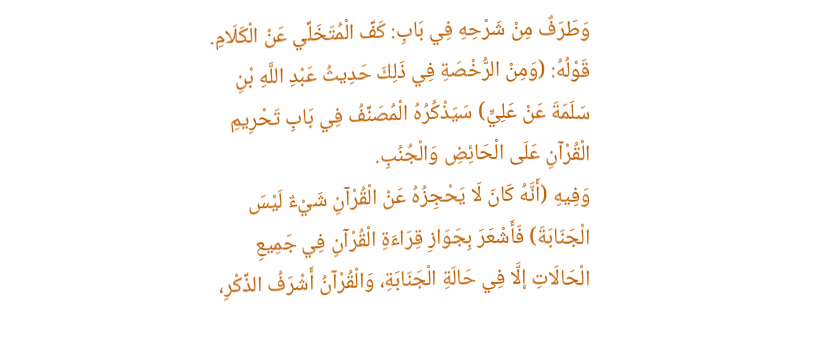وَطَرَفٌ مِنْ شَرْحِهِ فِي بَابِ: كَفِّ الْمُتَخَلِّي عَنْ الْكَلَامِ. قَوْلُهُ: (وَمِنْ الرُّخْصَةِ فِي ذَلِكَ حَدِيثُ عَبْدِ اللَّهِ بْنِ سَلَمَةَ عَنْ عَلِيٍّ) سَيَذْكُرُهُ الْمُصَنِّفُ فِي بَابِ تَحْرِيمِ الْقُرْآنِ عَلَى الْحَائِضِ وَالْجُنُبِ.
وَفِيهِ (أَنَّهُ كَانَ لَا يَحْجِزُهُ عَنْ الْقُرْآنِ شَيْءٌ لَيْسَ الْجَنَابَةَ) فَأَشْعَرَ بِجَوَازِ قِرَاءَةِ الْقُرْآنِ فِي جَمِيعِ الْحَالَاتِ إلَّا فِي حَالَةِ الْجَنَابَةِ، وَالْقُرْآنُ أَشْرَفُ الذِّكْرِ،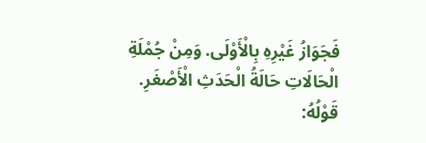فَجَوَازُ غَيْرِهِ بِالْأَوْلَى. وَمِنْ جُمْلَةِ الْحَالَاتِ حَالَةُ الْحَدَثِ الْأَصْغَرِ. قَوْلُهُ: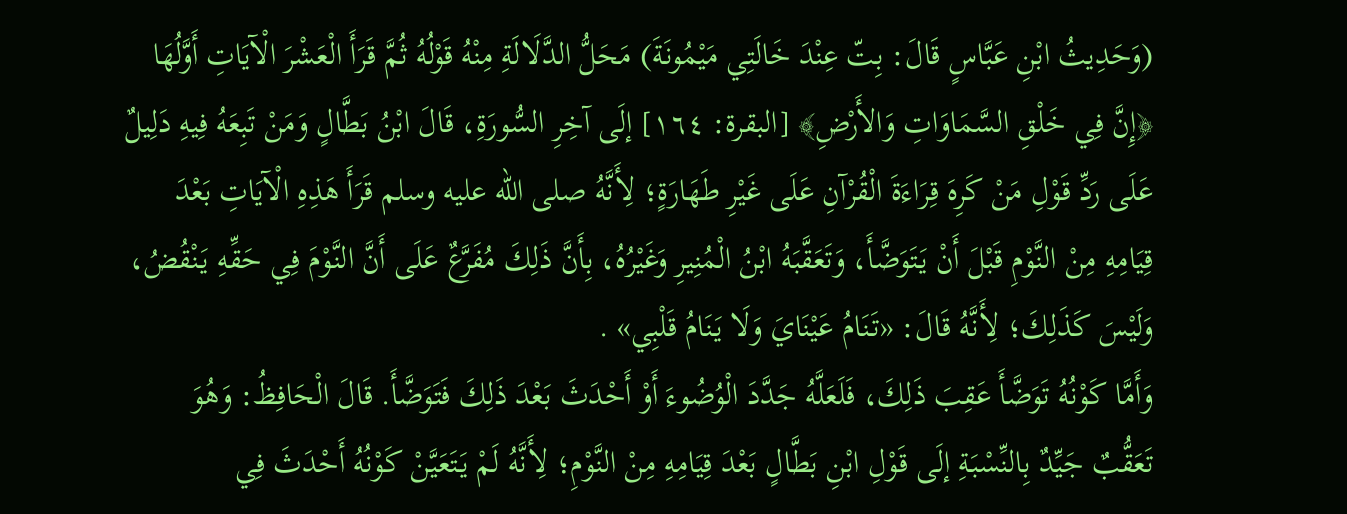(وَحَدِيثُ ابْنِ عَبَّاسٍ قَالَ: بِتّ عِنْدَ خَالَتِي مَيْمُونَةَ) مَحَلُّ الدَّلَالَةِ مِنْهُ قَوْلُهُ ثُمَّ قَرَأَ الْعَشْرَ الْآيَاتِ أَوَّلُهَا ﴿إِنَّ فِي خَلْقِ السَّمَاوَاتِ وَالأَرْضِ﴾ [البقرة: ١٦٤] إلَى آخِرِ السُّورَةِ، قَالَ ابْنُ بَطَّالٍ وَمَنْ تَبِعَهُ فِيهِ دَلِيلٌ عَلَى رَدِّ قَوْلِ مَنْ كَرِهَ قِرَاءَةَ الْقُرْآنِ عَلَى غَيْرِ طَهَارَةٍ؛ لِأَنَّهُ صلى الله عليه وسلم قَرَأَ هَذِهِ الْآيَاتِ بَعْدَ قِيَامِهِ مِنْ النَّوْمِ قَبْلَ أَنْ يَتَوَضَّأَ، وَتَعَقَّبَهُ ابْنُ الْمُنِيرِ وَغَيْرُهُ، بِأَنَّ ذَلِكَ مُفَرَّعٌ عَلَى أَنَّ النَّوْمَ فِي حَقِّهِ يَنْقُضُ، وَلَيْسَ كَذَلِكَ؛ لِأَنَّهُ قَالَ: «تَنَامُ عَيْنَايَ وَلَا يَنَامُ قَلْبِي» .
وَأَمَّا كَوْنُهُ تَوَضَّأَ عَقِبَ ذَلِكَ، فَلَعَلَّهُ جَدَّدَ الْوُضُوءَ أَوْ أَحْدَثَ بَعْدَ ذَلِكَ فَتَوَضَّأَ. قَالَ الْحَافِظُ: وَهُوَ تَعَقُّبٌ جَيِّدٌ بِالنِّسْبَةِ إلَى قَوْلِ ابْنِ بَطَّالٍ بَعْدَ قِيَامِهِ مِنْ النَّوْمِ؛ لِأَنَّهُ لَمْ يَتَعَيَّنْ كَوْنُهُ أَحْدَثَ فِي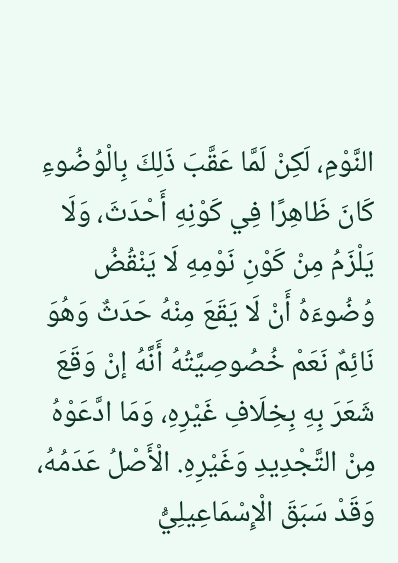النَّوْمِ، لَكِنْ لَمَّا عَقَّبَ ذَلِكَ بِالْوُضُوءِ كَانَ ظَاهِرًا فِي كَوْنِهِ أَحْدَثَ، وَلَا يَلْزَمُ مِنْ كَوْنِ نَوْمِهِ لَا يَنْقُضُ وُضُوءَهُ أَنْ لَا يَقَعَ مِنْهُ حَدَثٌ وَهُوَ نَائِمٌ نَعَمْ خُصُوصِيَّتُهُ أَنَّهُ إنْ وَقَعَ شَعَرَ بِهِ بِخِلَافِ غَيْرِهِ، وَمَا ادَّعَوْهُ مِنْ التَّجْدِيدِ وَغَيْرِهِ. الْأَصْلُ عَدَمُهُ، وَقَدْ سَبَقَ الْإِسْمَاعِيلِيُّ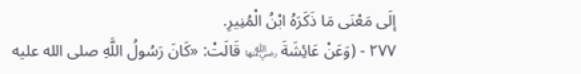إلَى مَعْنَى مَا ذَكَرَهُ ابْنُ الْمُنِيرِ.
٢٧٧ - (وَعَنْ عَائِشَةَ ﵂ قَالَتْ: «كَانَ رَسُولُ اللَّهِ صلى الله عليه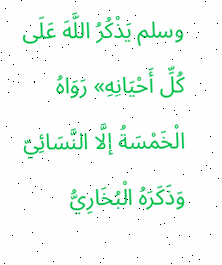وسلم يَذْكُرُ اللَّهَ عَلَى كُلِّ أَحْيَانِهِ» رَوَاهُ الْخَمْسَةُ إلَّا النَّسَائِيّ وَذَكَرَهُ الْبُخَارِيُّ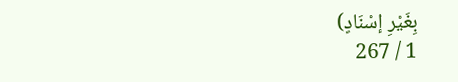بِغَيْرِ إسْنَادٍ)
1 / 267